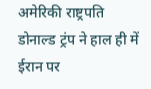अमेरिकी राष्ट्रपति डोनाल्ड ट्रंप ने हाल ही में ईरान पर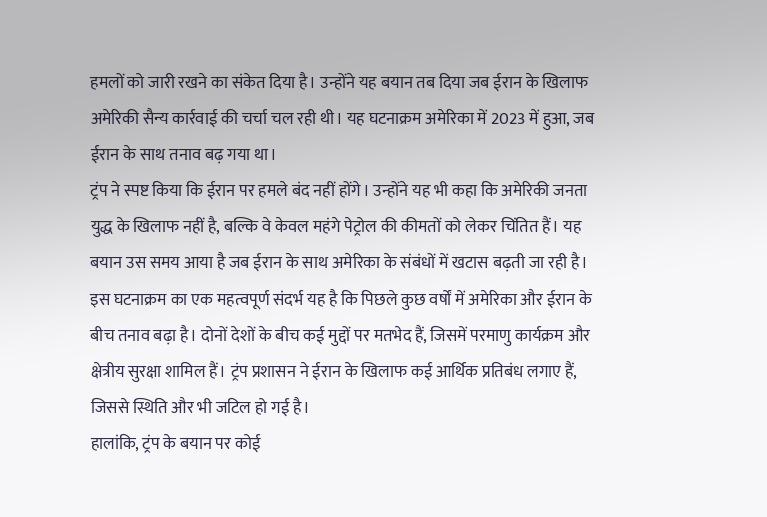हमलों को जारी रखने का संकेत दिया है। उन्होंने यह बयान तब दिया जब ईरान के खिलाफ अमेरिकी सैन्य कार्रवाई की चर्चा चल रही थी। यह घटनाक्रम अमेरिका में 2023 में हुआ, जब ईरान के साथ तनाव बढ़ गया था।
ट्रंप ने स्पष्ट किया कि ईरान पर हमले बंद नहीं होंगे। उन्होंने यह भी कहा कि अमेरिकी जनता युद्ध के खिलाफ नहीं है, बल्कि वे केवल महंगे पेट्रोल की कीमतों को लेकर चिंतित हैं। यह बयान उस समय आया है जब ईरान के साथ अमेरिका के संबंधों में खटास बढ़ती जा रही है।
इस घटनाक्रम का एक महत्वपूर्ण संदर्भ यह है कि पिछले कुछ वर्षों में अमेरिका और ईरान के बीच तनाव बढ़ा है। दोनों देशों के बीच कई मुद्दों पर मतभेद हैं, जिसमें परमाणु कार्यक्रम और क्षेत्रीय सुरक्षा शामिल हैं। ट्रंप प्रशासन ने ईरान के खिलाफ कई आर्थिक प्रतिबंध लगाए हैं, जिससे स्थिति और भी जटिल हो गई है।
हालांकि, ट्रंप के बयान पर कोई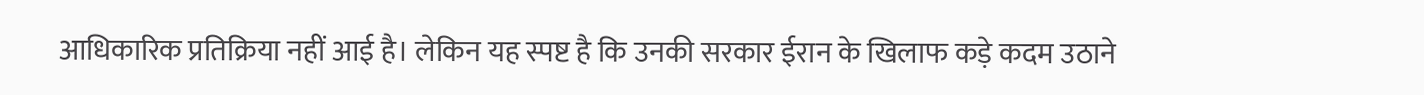आधिकारिक प्रतिक्रिया नहीं आई है। लेकिन यह स्पष्ट है कि उनकी सरकार ईरान के खिलाफ कड़े कदम उठाने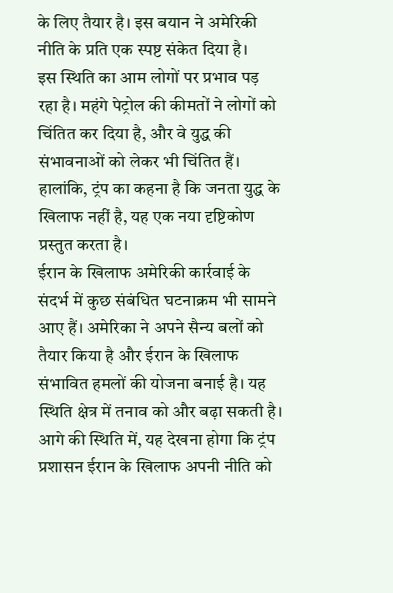के लिए तैयार है। इस बयान ने अमेरिकी नीति के प्रति एक स्पष्ट संकेत दिया है।
इस स्थिति का आम लोगों पर प्रभाव पड़ रहा है। महंगे पेट्रोल की कीमतों ने लोगों को चिंतित कर दिया है, और वे युद्ध की संभावनाओं को लेकर भी चिंतित हैं। हालांकि, ट्रंप का कहना है कि जनता युद्ध के खिलाफ नहीं है, यह एक नया दृष्टिकोण प्रस्तुत करता है।
ईरान के खिलाफ अमेरिकी कार्रवाई के संदर्भ में कुछ संबंधित घटनाक्रम भी सामने आए हैं। अमेरिका ने अपने सैन्य बलों को तैयार किया है और ईरान के खिलाफ संभावित हमलों की योजना बनाई है। यह स्थिति क्षेत्र में तनाव को और बढ़ा सकती है।
आगे की स्थिति में, यह देखना होगा कि ट्रंप प्रशासन ईरान के खिलाफ अपनी नीति को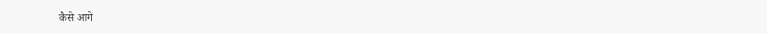कैसे आगे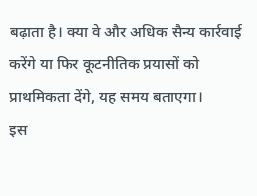बढ़ाता है। क्या वे और अधिक सैन्य कार्रवाई करेंगे या फिर कूटनीतिक प्रयासों को प्राथमिकता देंगे, यह समय बताएगा।
इस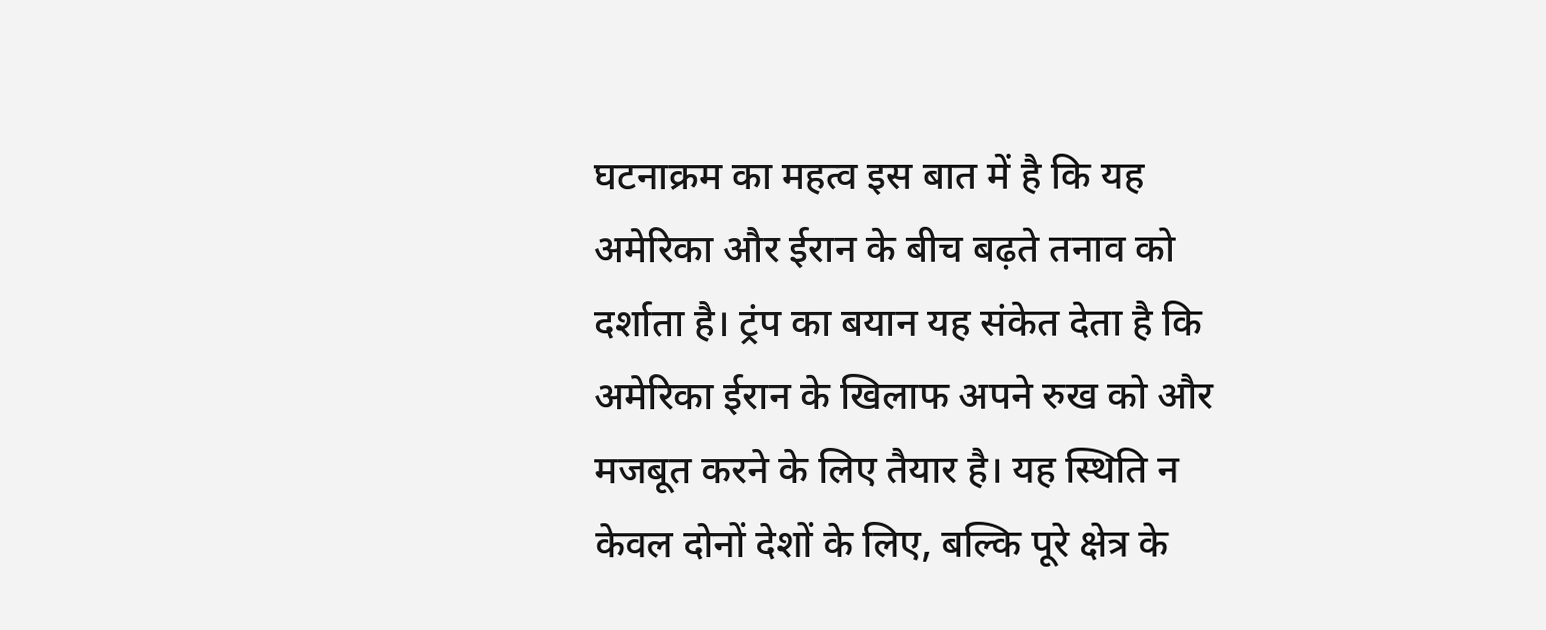घटनाक्रम का महत्व इस बात में है कि यह अमेरिका और ईरान के बीच बढ़ते तनाव को दर्शाता है। ट्रंप का बयान यह संकेत देता है कि अमेरिका ईरान के खिलाफ अपने रुख को और मजबूत करने के लिए तैयार है। यह स्थिति न केवल दोनों देशों के लिए, बल्कि पूरे क्षेत्र के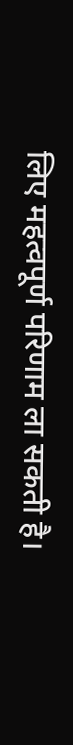लिए महत्वपूर्ण परिणाम ला सकती है।